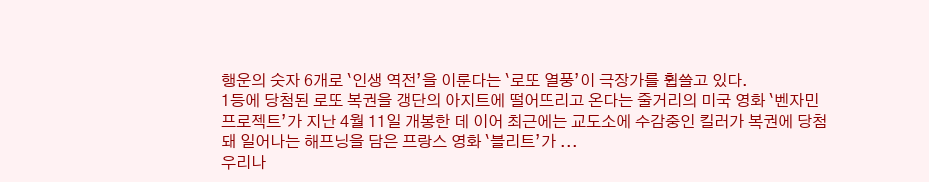행운의 숫자 6개로 `인생 역전’을 이룬다는 `로또 열풍’이 극장가를 휩쓸고 있다.
1등에 당첨된 로또 복권을 갱단의 아지트에 떨어뜨리고 온다는 줄거리의 미국 영화 `벤자민 프로젝트’가 지난 4월 11일 개봉한 데 이어 최근에는 교도소에 수감중인 킬러가 복권에 당첨돼 일어나는 해프닝을 담은 프랑스 영화 `블리트’가 ...
우리나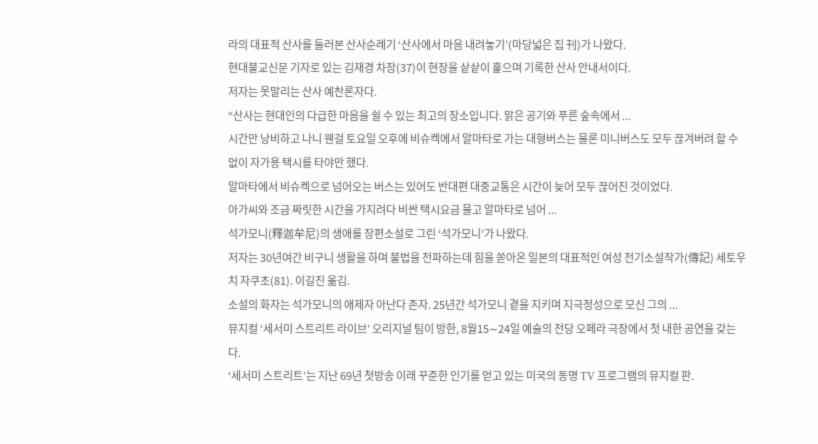라의 대표적 산사를 둘러본 산사순례기 ‘산사에서 마음 내려놓기’(마당넓은 집 刊)가 나왔다.
현대불교신문 기자로 있는 김재경 차장(37)이 현장을 샅샅이 훑으며 기록한 산사 안내서이다.
저자는 못말리는 산사 예찬론자다.
“산사는 현대인의 다급한 마음을 쉴 수 있는 최고의 장소입니다. 맑은 공기와 푸른 숲속에서 ...
시간만 낭비하고 나니 웬걸 토요일 오후에 비슈켁에서 알마타로 가는 대형버스는 물론 미니버스도 모두 끊겨버려 할 수 없이 자가용 택시를 타야만 했다.
알마타에서 비슈켁으로 넘어오는 버스는 있어도 반대편 대중교통은 시간이 늦어 모두 끊어진 것이었다.
아가씨와 조금 짜릿한 시간을 가지려다 비싼 택시요금 물고 알마타로 넘어 ...
석가모니(釋迦牟尼)의 생애를 장편소설로 그린 ‘석가모니’가 나왔다.
저자는 30년여간 비구니 생활을 하며 불법을 전파하는데 힘을 쏟아온 일본의 대표적인 여성 전기소설작가(傳記) 세토우치 자쿠초(81). 이길진 옮김.
소설의 화자는 석가모니의 애제자 아난다 존자. 25년간 석가모니 곁을 지키며 지극정성으로 모신 그의 ...
뮤지컬 ‘세서미 스트리트 라이브’ 오리지널 팀이 방한, 8월15∼24일 예술의 전당 오페라 극장에서 첫 내한 공연을 갖는다.
‘세서미 스트리트’는 지난 69년 첫방송 이래 꾸준한 인기를 얻고 있는 미국의 동명 TV 프로그램의 뮤지컬 판.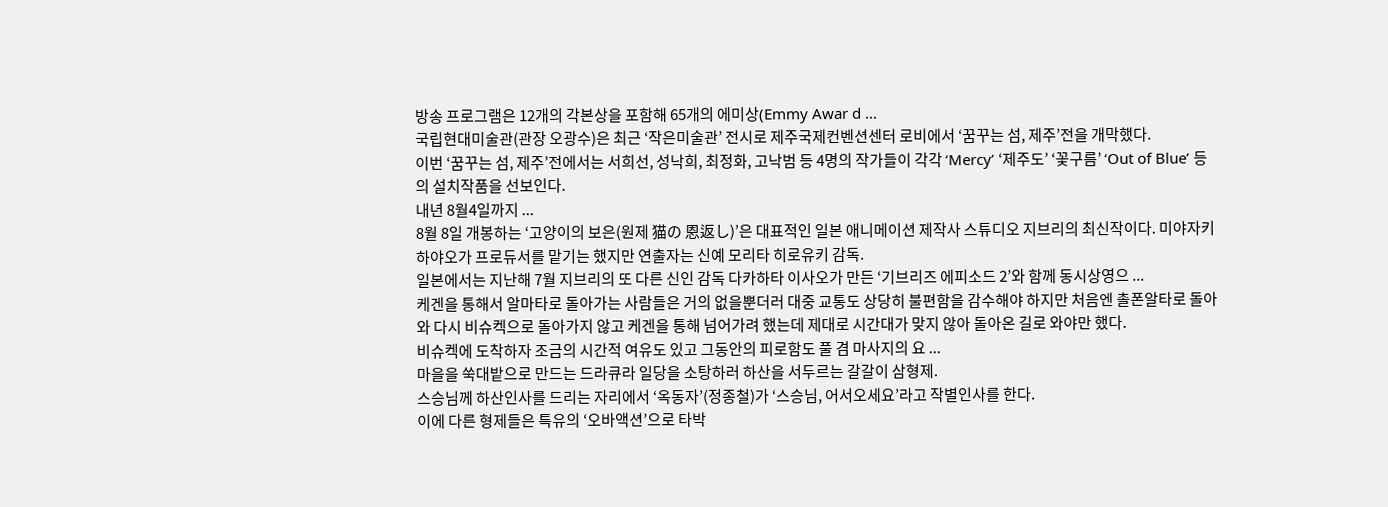방송 프로그램은 12개의 각본상을 포함해 65개의 에미상(Emmy Awar d ...
국립현대미술관(관장 오광수)은 최근 ‘작은미술관’ 전시로 제주국제컨벤션센터 로비에서 ‘꿈꾸는 섬, 제주’전을 개막했다.
이번 ‘꿈꾸는 섬, 제주’전에서는 서희선, 성낙희, 최정화, 고낙범 등 4명의 작가들이 각각 ‘Mercy’ ‘제주도’ ‘꽃구름’ ‘Out of Blue’ 등의 설치작품을 선보인다.
내년 8월4일까지 ...
8월 8일 개봉하는 ‘고양이의 보은(원제 猫の 恩返し)’은 대표적인 일본 애니메이션 제작사 스튜디오 지브리의 최신작이다. 미야자키 하야오가 프로듀서를 맡기는 했지만 연출자는 신예 모리타 히로유키 감독.
일본에서는 지난해 7월 지브리의 또 다른 신인 감독 다카하타 이사오가 만든 ‘기브리즈 에피소드 2’와 함께 동시상영으 ...
케겐을 통해서 알마타로 돌아가는 사람들은 거의 없을뿐더러 대중 교통도 상당히 불편함을 감수해야 하지만 처음엔 촐폰알타로 돌아와 다시 비슈켁으로 돌아가지 않고 케겐을 통해 넘어가려 했는데 제대로 시간대가 맞지 않아 돌아온 길로 와야만 했다.
비슈켁에 도착하자 조금의 시간적 여유도 있고 그동안의 피로함도 풀 겸 마사지의 요 ...
마을을 쑥대밭으로 만드는 드라큐라 일당을 소탕하러 하산을 서두르는 갈갈이 삼형제.
스승님께 하산인사를 드리는 자리에서 ‘옥동자’(정종철)가 ‘스승님, 어서오세요’라고 작별인사를 한다.
이에 다른 형제들은 특유의 ‘오바액션’으로 타박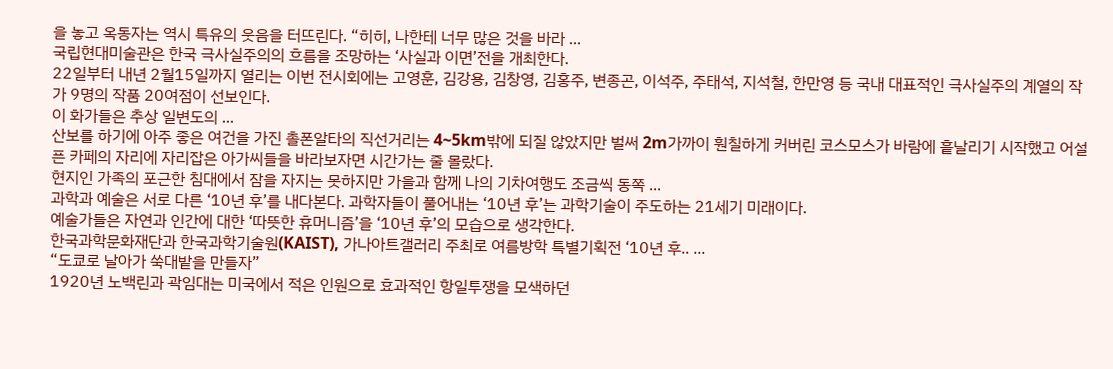을 놓고 옥동자는 역시 특유의 웃음을 터뜨린다. “히히, 나한테 너무 많은 것을 바라 ...
국립현대미술관은 한국 극사실주의의 흐름을 조망하는 ‘사실과 이면’전을 개최한다.
22일부터 내년 2월15일까지 열리는 이번 전시회에는 고영훈, 김강용, 김창영, 김홍주, 변종곤, 이석주, 주태석, 지석철, 한만영 등 국내 대표적인 극사실주의 계열의 작가 9명의 작품 20여점이 선보인다.
이 화가들은 추상 일변도의 ...
산보를 하기에 아주 좋은 여건을 가진 촐폰알타의 직선거리는 4~5km밖에 되질 않았지만 벌써 2m가까이 훤칠하게 커버린 코스모스가 바람에 흩날리기 시작했고 어설픈 카페의 자리에 자리잡은 아가씨들을 바라보자면 시간가는 줄 몰랐다.
현지인 가족의 포근한 침대에서 잠을 자지는 못하지만 가을과 함께 나의 기차여행도 조금씩 동쪽 ...
과학과 예술은 서로 다른 ‘10년 후’를 내다본다. 과학자들이 풀어내는 ‘10년 후’는 과학기술이 주도하는 21세기 미래이다.
예술가들은 자연과 인간에 대한 ‘따뜻한 휴머니즘’을 ‘10년 후’의 모습으로 생각한다.
한국과학문화재단과 한국과학기술원(KAIST), 가나아트갤러리 주최로 여름방학 특별기획전 ‘10년 후.. ...
“도쿄로 날아가 쑥대밭을 만들자”
1920년 노백린과 곽임대는 미국에서 적은 인원으로 효과적인 항일투쟁을 모색하던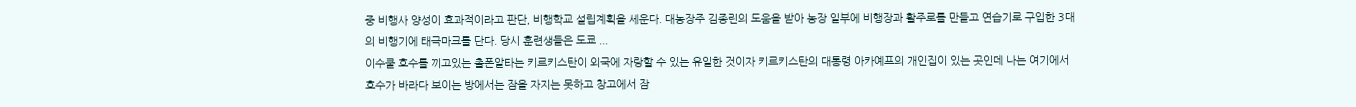중 비행사 양성이 효과적이라고 판단, 비행학교 설립계획을 세운다. 대농장주 김종린의 도움을 받아 농장 일부에 비행장과 활주로를 만들고 연습기로 구입한 3대의 비행기에 태극마크를 단다. 당시 훈련생들은 도쿄 ...
이수쿨 호수를 끼고있는 촐폰알타는 키르키스탄이 외국에 자랑할 수 있는 유일한 것이자 키르키스탄의 대통령 아카예프의 개인집이 있는 곳인데 나는 여기에서 호수가 바라다 보이는 방에서는 잠을 자지는 못하고 창고에서 잠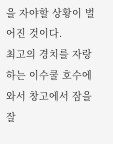을 자야할 상황이 벌어진 것이다.
최고의 경치를 자랑하는 이수쿨 호수에 와서 창고에서 잠을 잘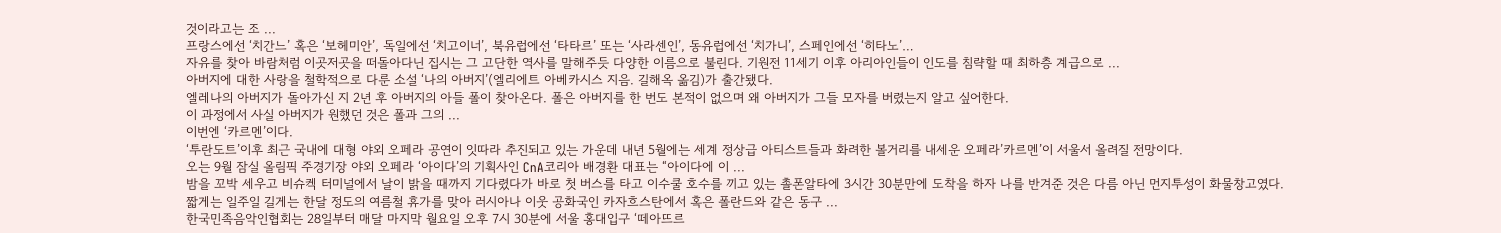것이라고는 조 ...
프랑스에선 ‘치간느’ 혹은 ‘보헤미안’, 독일에선 ‘치고이너’, 북유럽에선 ‘타타르’ 또는 ‘사라센인’, 동유럽에선 ‘치가니’, 스페인에선 ‘히타노’…
자유를 찾아 바람처럼 이곳저곳을 떠돌아다닌 집시는 그 고단한 역사를 말해주듯 다양한 이름으로 불린다. 기원전 11세기 이후 아리아인들이 인도를 침략할 때 최하층 계급으로 ...
아버지에 대한 사랑을 철학적으로 다룬 소설 ‘나의 아버지’(엘리에트 아베카시스 지음. 길해옥 옮김)가 출간됐다.
엘레나의 아버지가 돌아가신 지 2년 후 아버지의 아들 폴이 찾아온다. 폴은 아버지를 한 번도 본적이 없으며 왜 아버지가 그들 모자를 버렸는지 알고 싶어한다.
이 과정에서 사실 아버지가 원했던 것은 폴과 그의 ...
이번엔 ‘카르멘’이다.
‘투란도트’이후 최근 국내에 대형 야외 오페라 공연이 잇따라 추진되고 있는 가운데 내년 5월에는 세계 정상급 아티스트들과 화려한 볼거리를 내세운 오페라’카르멘’이 서울서 올려질 전망이다.
오는 9월 잠실 올림픽 주경기장 야외 오페라 ‘아이다’의 기획사인 CnA코리아 배경환 대표는 “아이다에 이 ...
밤을 꼬박 세우고 비슈켁 터미널에서 날이 밝을 때까지 기다렸다가 바로 첫 버스를 타고 이수쿨 호수를 끼고 있는 촐폰알타에 3시간 30분만에 도착을 하자 나를 반겨준 것은 다름 아닌 먼지투성이 화물창고였다.
짧게는 일주일 길게는 한달 정도의 여름철 휴가를 맞아 러시아나 이웃 공화국인 카자흐스탄에서 혹은 폴란드와 같은 동구 ...
한국민족음악인협회는 28일부터 매달 마지막 월요일 오후 7시 30분에 서울 홍대입구 ‘떼아뜨르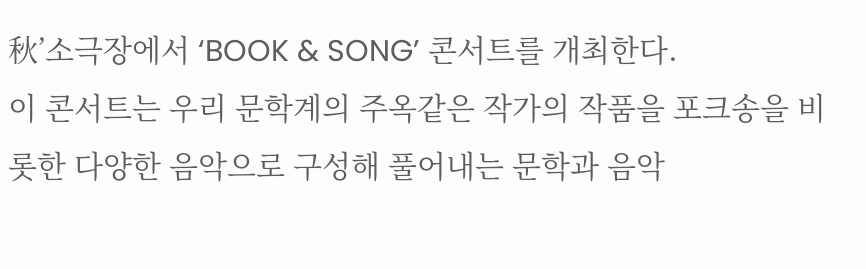秋’소극장에서 ‘BOOK & SONG’ 콘서트를 개최한다.
이 콘서트는 우리 문학계의 주옥같은 작가의 작품을 포크송을 비롯한 다양한 음악으로 구성해 풀어내는 문학과 음악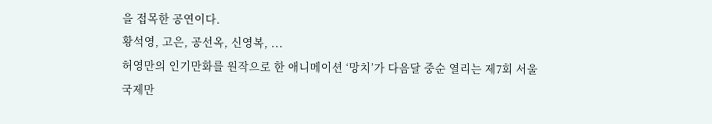을 접목한 공연이다.
황석영, 고은, 공선옥, 신영복, ...
허영만의 인기만화를 원작으로 한 애니메이션 ‘망치’가 다음달 중순 열리는 제7회 서울 국제만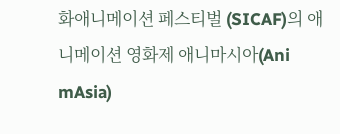화애니메이션 페스티벌 (SICAF)의 애니메이션 영화제 애니마시아(Ani mAsia)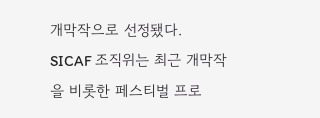개막작으로 선정됐다.
SICAF 조직위는 최근 개막작을 비롯한 페스티벌 프로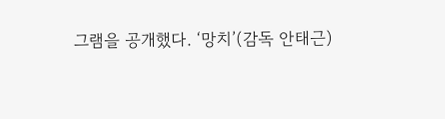그램을 공개했다. ‘망치’(감독 안태근)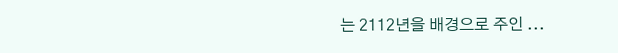는 2112년을 배경으로 주인 ...